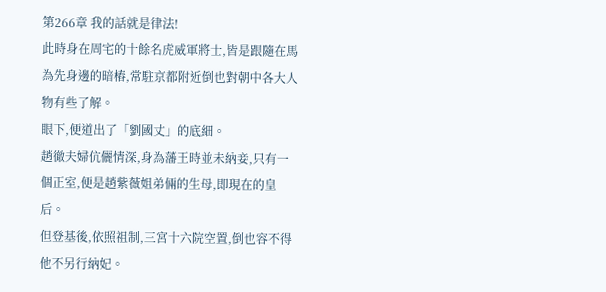第266章 我的話就是律法!
此時身在周宅的十餘名虎威軍將士,皆是跟隨在馬為先身邊的暗樁,常駐京都附近倒也對朝中各大人物有些了解。
眼下,便道出了「劉國丈」的底細。
趙徹夫婦伉儷情深,身為藩王時並未納妾,只有一個正室,便是趙紫薇姐弟倆的生母,即現在的皇后。
但登基後,依照祖制,三宮十六院空置,倒也容不得他不另行納妃。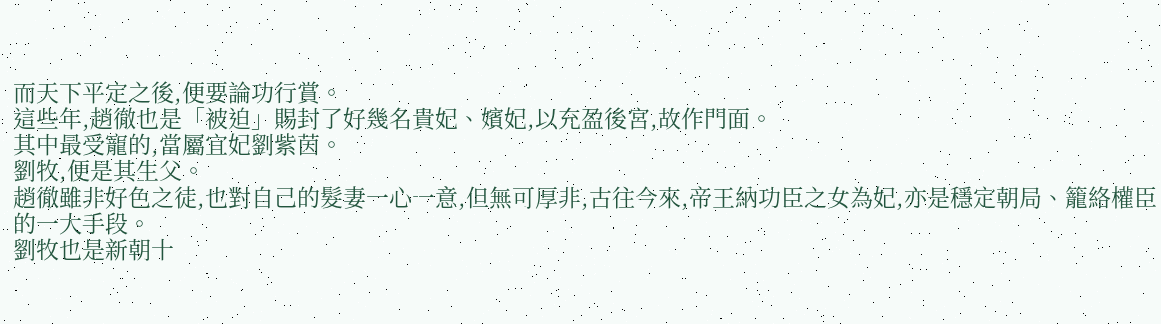而天下平定之後,便要論功行賞。
這些年,趙徹也是「被迫」賜封了好幾名貴妃、嬪妃,以充盈後宮,故作門面。
其中最受寵的,當屬宜妃劉紫茵。
劉牧,便是其生父。
趙徹雖非好色之徒,也對自己的髮妻一心一意,但無可厚非,古往今來,帝王納功臣之女為妃,亦是穩定朝局、籠絡權臣的一大手段。
劉牧也是新朝十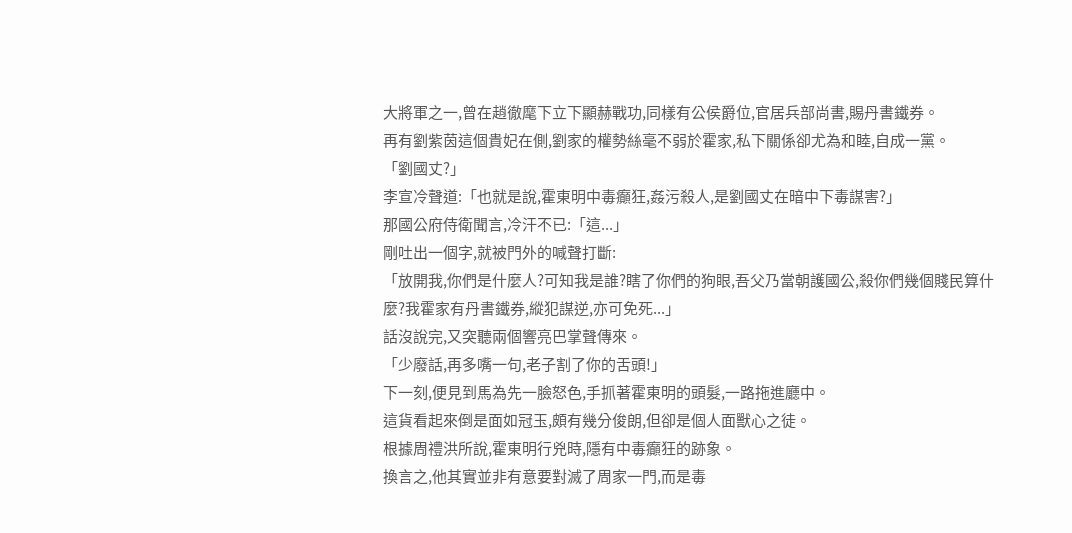大將軍之一,曾在趙徹麾下立下顯赫戰功,同樣有公侯爵位,官居兵部尚書,賜丹書鐵券。
再有劉紫茵這個貴妃在側,劉家的權勢絲毫不弱於霍家,私下關係卻尤為和睦,自成一黨。
「劉國丈?」
李宣冷聲道:「也就是說,霍東明中毒癲狂,姦污殺人,是劉國丈在暗中下毒謀害?」
那國公府侍衛聞言,冷汗不已:「這...」
剛吐出一個字,就被門外的喊聲打斷:
「放開我,你們是什麼人?可知我是誰?瞎了你們的狗眼,吾父乃當朝護國公,殺你們幾個賤民算什麼?我霍家有丹書鐵券,縱犯謀逆,亦可免死...」
話沒說完,又突聽兩個響亮巴掌聲傳來。
「少廢話,再多嘴一句,老子割了你的舌頭!」
下一刻,便見到馬為先一臉怒色,手抓著霍東明的頭髮,一路拖進廳中。
這貨看起來倒是面如冠玉,頗有幾分俊朗,但卻是個人面獸心之徒。
根據周禮洪所說,霍東明行兇時,隱有中毒癲狂的跡象。
換言之,他其實並非有意要對滅了周家一門,而是毒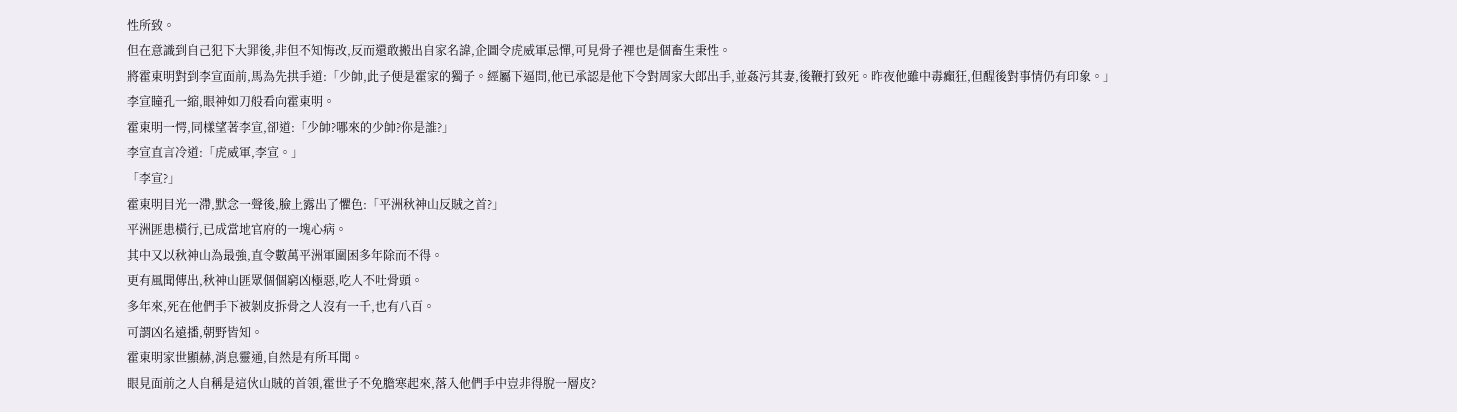性所致。
但在意識到自己犯下大罪後,非但不知悔改,反而還敢搬出自家名諱,企圖令虎威軍忌憚,可見骨子裡也是個畜生秉性。
將霍東明對到李宣面前,馬為先拱手道:「少帥,此子便是霍家的獨子。經屬下逼問,他已承認是他下令對周家大郎出手,並姦污其妻,後鞭打致死。昨夜他雖中毒癲狂,但醒後對事情仍有印象。」
李宣瞳孔一縮,眼神如刀般看向霍東明。
霍東明一愕,同樣望著李宣,卻道:「少帥?哪來的少帥?你是誰?」
李宣直言冷道:「虎威軍,李宣。」
「李宣?」
霍東明目光一滯,默念一聲後,臉上露出了懼色:「平洲秋神山反賊之首?」
平洲匪患橫行,已成當地官府的一塊心病。
其中又以秋神山為最強,直令數萬平洲軍圍困多年除而不得。
更有風聞傳出,秋神山匪眾個個窮凶極惡,吃人不吐骨頭。
多年來,死在他們手下被剝皮拆骨之人沒有一千,也有八百。
可謂凶名遠播,朝野皆知。
霍東明家世顯赫,消息靈通,自然是有所耳聞。
眼見面前之人自稱是這伙山賊的首領,霍世子不免膽寒起來,落入他們手中豈非得脫一層皮?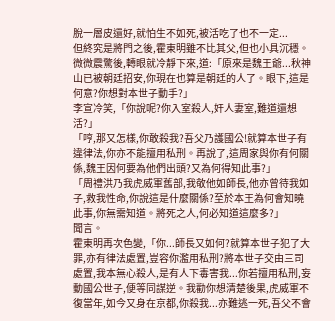脫一層皮還好,就怕生不如死,被活吃了也不一定...
但終究是將門之後,霍東明雖不比其父,但也小具沉穩。
微微震驚後,轉眼就冷靜下來,道:「原來是魏王爺...秋神山已被朝廷招安,你現在也算是朝廷的人了。眼下,這是何意?你想對本世子動手?」
李宣冷笑,「你說呢?你入室殺人,奸人妻室,難道還想活?」
「哼,那又怎樣,你敢殺我?吾父乃護國公!就算本世子有違律法,你亦不能擅用私刑。再說了,這周家與你有何關係,魏王因何要為他們出頭?又為何得知此事?」
「周禮洪乃我虎威軍舊部,我敬他如師長,他亦曾待我如子,救我性命,你說這是什麼關係?至於本王為何會知曉此事,你無需知道。將死之人,何必知道這麼多?」
聞言。
霍東明再次色變,「你...師長又如何?就算本世子犯了大罪,亦有律法處置,豈容你濫用私刑?將本世子交由三司處置,我本無心殺人,是有人下毒害我...你若擅用私刑,妄動國公世子,便等同謀逆。我勸你想清楚後果,虎威軍不復當年,如今又身在京都,你殺我...亦難逃一死,吾父不會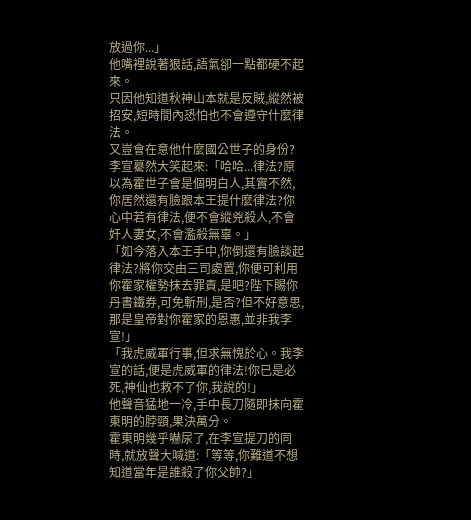放過你...」
他嘴裡說著狠話,語氣卻一點都硬不起來。
只因他知道秋神山本就是反賊,縱然被招安,短時間內恐怕也不會遵守什麼律法。
又豈會在意他什麼國公世子的身份?
李宣驀然大笑起來:「哈哈...律法?原以為霍世子會是個明白人,其實不然,你居然還有臉跟本王提什麼律法?你心中若有律法,便不會縱兇殺人,不會奸人妻女,不會濫殺無辜。」
「如今落入本王手中,你倒還有臉談起律法?將你交由三司處置,你便可利用你霍家權勢抹去罪責,是吧?陛下賜你丹書鐵券,可免斬刑,是否?但不好意思,那是皇帝對你霍家的恩惠,並非我李宣!」
「我虎威軍行事,但求無愧於心。我李宣的話,便是虎威軍的律法!你已是必死,神仙也救不了你,我說的!」
他聲音猛地一冷,手中長刀隨即抹向霍東明的脖頸,果決萬分。
霍東明幾乎嚇尿了,在李宣提刀的同時,就放聲大喊道:「等等,你難道不想知道當年是誰殺了你父帥?」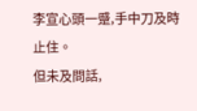李宣心頭一蹙,手中刀及時止住。
但未及問話,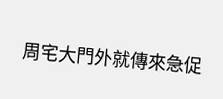周宅大門外就傳來急促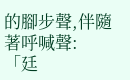的腳步聲,伴隨著呼喊聲:
「廷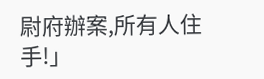尉府辦案,所有人住手!」